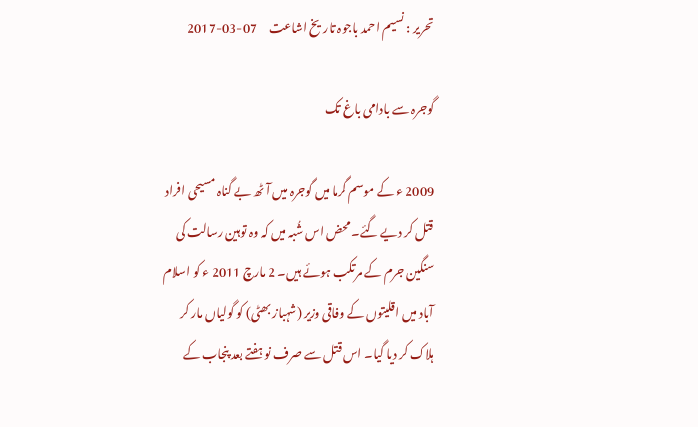تحریر : نسیم احمد باجوہ تاریخ اشاعت     07-03-2017

گوجرہ سے بادامی باغ تک

2009 ء کے موسم گرما میں گوجرہ میں آٹھ بے گناہ مسیحی افراد قتل کر دیے گئے۔ محض اس شُبہ میں کہ وہ توہین رسالت کی سنگین جرم کے مرتکب ہوئے ہیں۔ 2 مارچ 2011 ء کو اسلام آباد میں اقلیتوں کے وفاقی وزیر (شہباز بھٹی) کو گولیاں مار کر ہلاک کر دیا گیا۔ اس قتل سے صرف نو ہفتے بعد پنجاب کے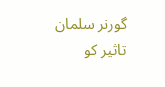گورنر سلمان تاثیر کو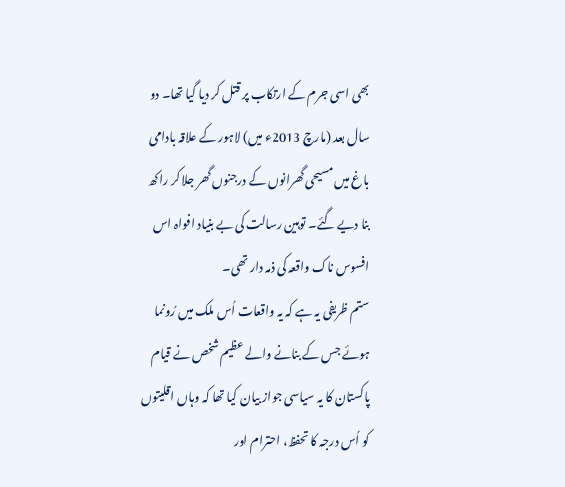بھی اسی جرم کے ارتکاب پر قتل کر دیا گیا تھا۔ دو سال بعد (مارچ 2013ء میں) لاہور کے علاقہ بادامی باغ میں مسیحی گھرانوں کے درجنوں گھر جلا کر راکھ بنا دیے گئے۔ توہین رسالت کی بے بنیاد افواہ اس افسوس ناک واقعہ کی ذمہ دار تھی۔
ستم ظریفی یہ ہے کہ یہ واقعات اُس ملک میں رُونما ہوئے جس کے بنانے والے عظیم شخص نے قیام پاکستان کا یہ سیاسی جواز بیان کیا تھا کہ وہاں اقلیتوں کو اُس درجہ کا تحفظ، احترام اور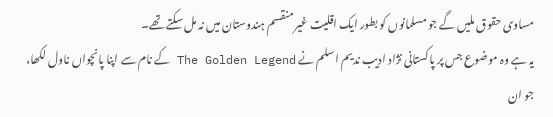مساوی حقوق ملیں گے جو مسلمانوں کو بطور ایک اقلیت غیر منقسم ہندوستان میں نہ مل سکتے تھے۔
یہ ہے وہ موضوع جس پر پاکستانی نژاد ادیب ندیم اسلم نے The Golden Legend کے نام سے اپنا پانچواں ناول لکھا، جو ان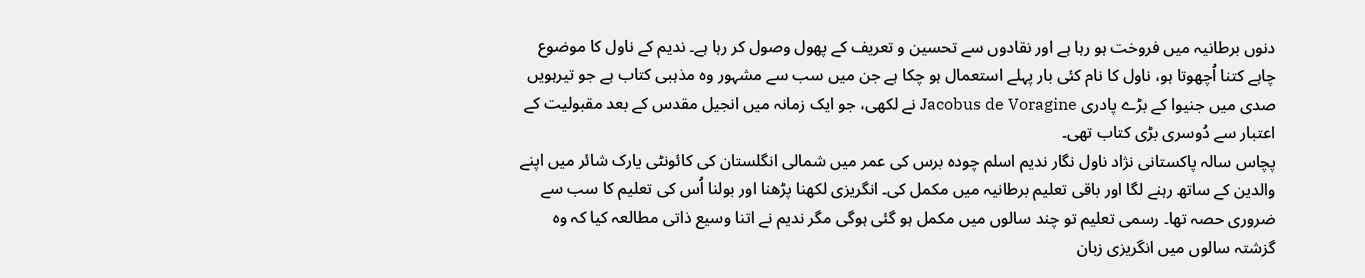دنوں برطانیہ میں فروخت ہو رہا ہے اور نقادوں سے تحسین و تعریف کے پھول وصول کر رہا ہے۔ ندیم کے ناول کا موضوع چاہے کتنا اُچھوتا ہو، ناول کا نام کئی بار پہلے استعمال ہو چکا ہے جن میں سب سے مشہور وہ مذہبی کتاب ہے جو تیرہویں صدی میں جنیوا کے بڑے پادری Jacobus de Voragine نے لکھی، جو ایک زمانہ میں انجیل مقدس کے بعد مقبولیت کے اعتبار سے دُوسری بڑی کتاب تھی۔
پچاس سالہ پاکستانی نژاد ناول نگار ندیم اسلم چودہ برس کی عمر میں شمالی انگلستان کی کائونٹی یارک شائر میں اپنے والدین کے ساتھ رہنے لگا اور باقی تعلیم برطانیہ میں مکمل کی۔ انگریزی لکھنا پڑھنا اور بولنا اُس کی تعلیم کا سب سے ضروری حصہ تھا۔ رسمی تعلیم تو چند سالوں میں مکمل ہو گئی ہوگی مگر ندیم نے اتنا وسیع ذاتی مطالعہ کیا کہ وہ گزشتہ سالوں میں انگریزی زبان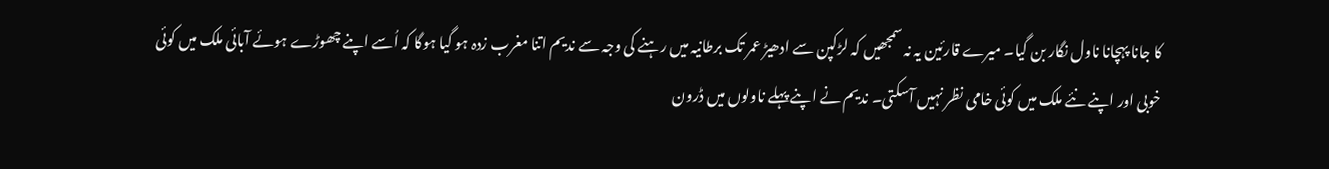کا جانا پہچانا ناول نگار بن گیا۔ میرے قارئین یہ نہ سمجھیں کہ لڑکپن سے ادھیڑ عمر تک برطانیہ میں رہنے کی وجہ سے ندیم اتنا مغرب زدہ ہو گیا ہوگا کہ اُسے اپنے چھوڑے ہوئے آبائی ملک میں کوئی خوبی اور اپنے نئے ملک میں کوئی خامی نظر نہیں آسکتی۔ ندیم نے اپنے پہلے ناولوں میں ڈرون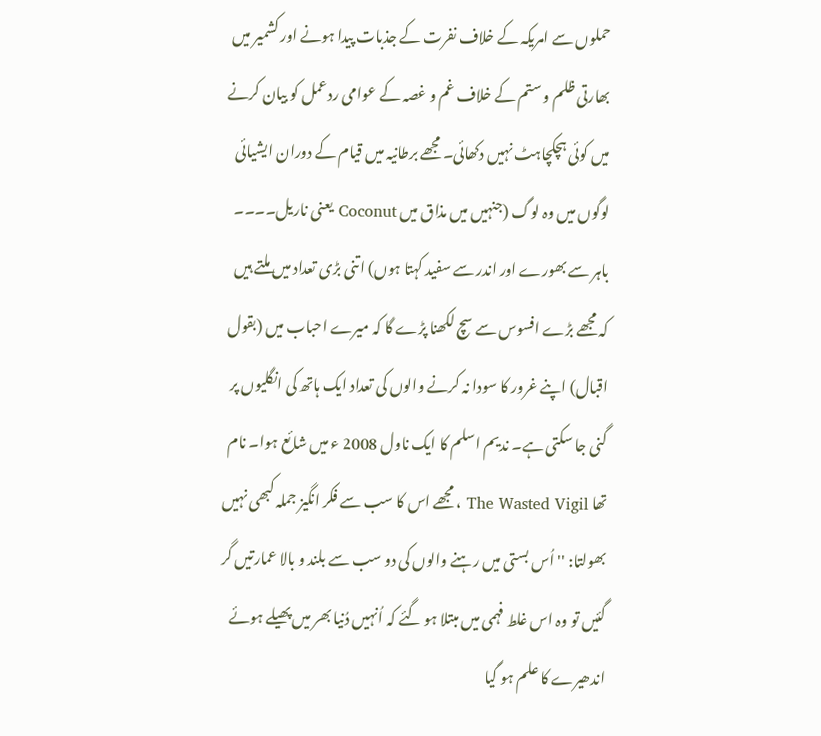حملوں سے امریکہ کے خلاف نفرت کے جذبات پیدا ہونے اور کشمیر میں بھارتی ظلم و ستم کے خلاف غم و غصہ کے عوامی ردعمل کو بیان کرنے میں کوئی ہچکچاہٹ نہیں دکھائی۔ مجھے برطانیہ میں قیام کے دوران ایشیائی لوگوں میں وہ لوگ (جنہیں میں مذاق میں Coconut یعنی ناریل۔۔۔۔ باہر سے بھورے اور اندر سے سفید کہتا ہوں) اتنی بڑی تعداد میں ملتے ہیں کہ مجھے بڑے افسوس سے سچ لکھنا پڑے گا کہ میرے احباب میں (بقول اقبال) اپنے غرور کا سودا نہ کرنے والوں کی تعداد ایک ہاتھ کی انگلیوں پر گنی جا سکتی ہے۔ ندیم اسلم کا ایک ناول 2008 ء میں شائع ہوا۔ نام تھا The Wasted Vigil ، مجھے اس کا سب سے فکر انگیز جملہ کبھی نہیں بھولتا: ''اُس بستی میں رہنے والوں کی دو سب سے بلند و بالا عمارتیں گر گئیں تو وہ اس غلط فہمی میں مبتلا ہو گئے کہ اُنہیں دُنیا بھر میں پھیلے ہوئے اندھیرے کا علم ہو گیا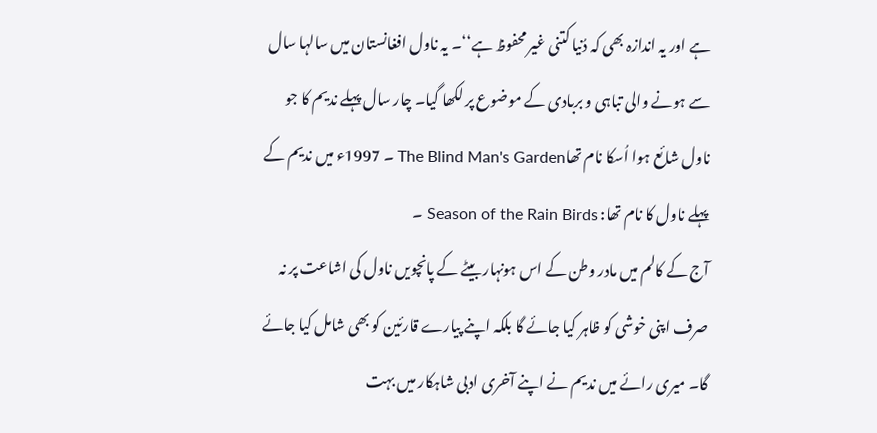ہے اور یہ اندازہ بھی کہ دُنیا کتنی غیر محفوظ ہے‘‘۔ یہ ناول افغانستان میں سالہا سال سے ہونے والی تباہی و بربادی کے موضوع پر لکھا گیا۔ چار سال پہلے ندیم کا جو ناول شائع ہوا اُسکا نام تھاThe Blind Man's Garden ۔ 1997ء میں ندیم کے پہلے ناول کا نام تھا: Season of the Rain Birds ۔
آج کے کالم میں مادر وطن کے اس ہونہار بیٹے کے پانچویں ناول کی اشاعت پر نہ صرف اپنی خوشی کو ظاہر کیا جائے گا بلکہ اپنے پیارے قارئین کو بھی شامل کیا جائے گا۔ میری رائے میں ندیم نے اپنے آخری ادبی شاہکار میں بہت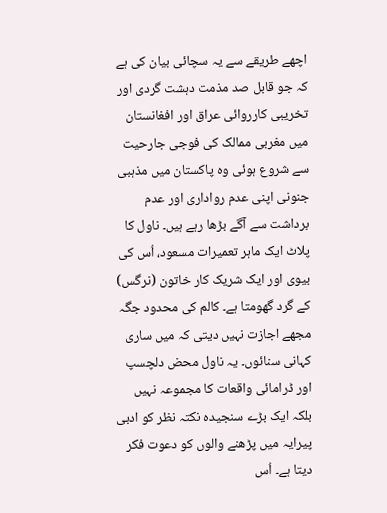اچھے طریقے سے یہ سچائی بیان کی ہے کہ جو قابل صد مذمت دہشت گردی اور تخریبی کارروائی عراق اور افغانستان میں مغربی ممالک کی فوجی جارحیت سے شروع ہوئی وہ پاکستان میں مذہبی جنونی اپنی عدم رواداری اور عدم برداشت سے آگے بڑھا رہے ہیں۔ ناول کا پلاٹ ایک ماہر تعمیرات مسعود، اُس کی بیوی اور ایک شریک کار خاتون (نرگس) کے گرد گھومتا ہے۔ کالم کی محدود جگہ مجھے اجازت نہیں دیتی کہ میں ساری کہانی سنائوں۔ یہ ناول محض دلچسپ اور ڈرامائی واقعات کا مجموعہ نہیں بلکہ ایک بڑے سنجیدہ نکتہ نظر کو ادبی پیرایہ میں پڑھنے والوں کو دعوت فکر دیتا ہے۔ اُس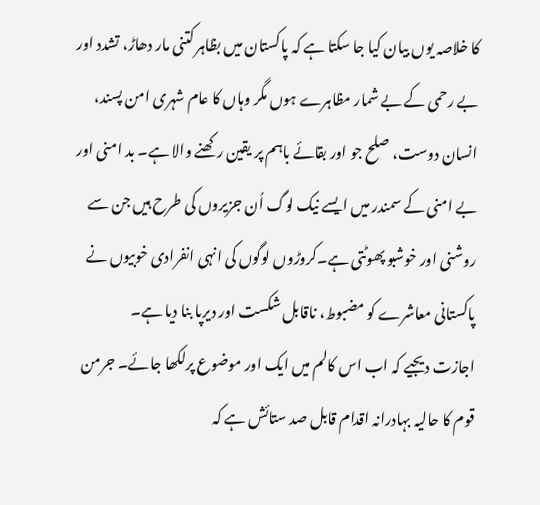کا خلاصہ یوں بیان کیا جا سکتا ہے کہ پاکستان میں بظاہر کتنی مار دھاڑ، تشدد اور بے رحمی کے بے شمار مظاہرے ہوں مگر وہاں کا عام شہری امن پسند، انسان دوست، صلح جو اور بقائے باہم پر یقین رکھنے والا ہے۔ بد امنی اور بے امنی کے سمندر میں ایسے نیک لوگ اُن جزیروں کی طرح ہیں جن سے روشنی اور خوشبو پھوٹتی ہے۔کروڑوں لوگوں کی انہی انفرادی خوبیوں نے پاکستانی معاشرے کو مضبوط، ناقابل شکست اور دیرپا بنا دیا ہے۔
اجازت دیجیے کہ اب اس کالم میں ایک اور موضوع پرلکھا جائے۔ جرمن قوم کا حالیہ بہادرانہ اقدام قابل صد ستائش ہے کہ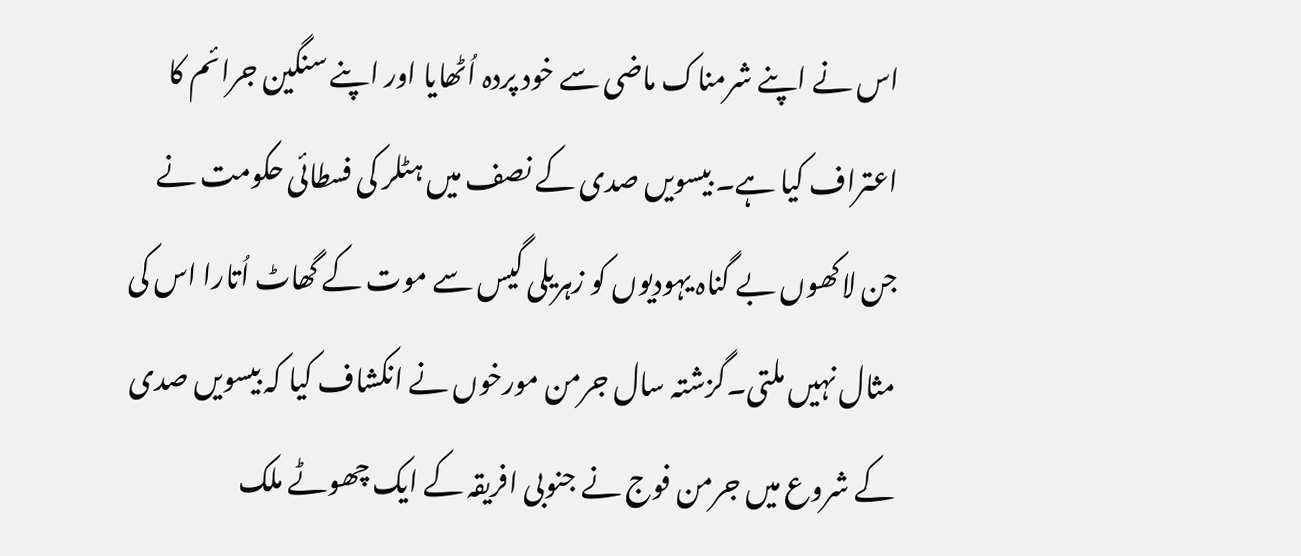اس نے اپنے شرمناک ماضی سے خود پردہ اُٹھایا اور اپنے سنگین جرائم کا اعتراف کیا ہے۔ بیسویں صدی کے نصف میں ہٹلر کی فسطائی حکومت نے جن لاکھوں بے گناہ یہودیوں کو زہریلی گیس سے موت کے گھاٹ اُتارا اس کی مثال نہیں ملتی۔گزشتہ سال جرمن مورخوں نے انکشاف کیا کہ بیسویں صدی کے شروع میں جرمن فوج نے جنوبی افریقہ کے ایک چھوٹے ملک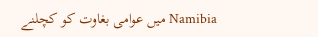Namibia میں عوامی بغاوت کو کچلنے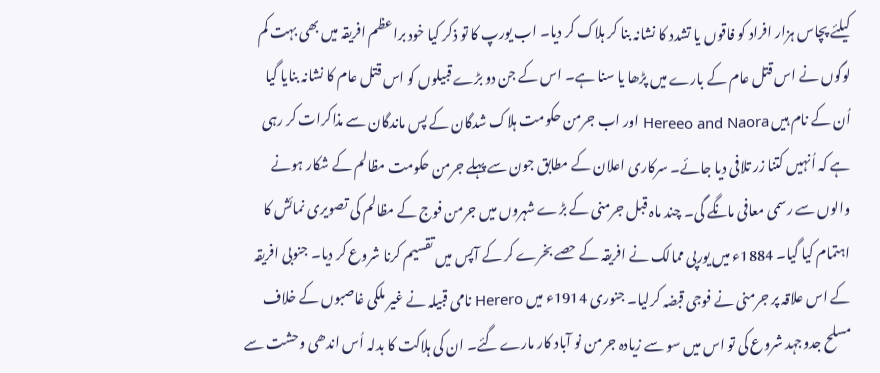کیلئے پچاس ہزار افراد کو فاقوں یا تشدد کا نشانہ بنا کر ہلاک کر دیا۔ اب یورپ کا تو ذکر کیا خود براعظم افریقہ میں بھی بہت کم لوگوں نے اس قتل عام کے بارے میں پڑھا یا سنا ہے۔ اس کے جن دو بڑے قبیلوں کو اس قتل عام کا نشانہ بنایا گیا اُن کے نام ہیں Hereeo and Naora اور اب جرمن حکومت ہلاک شدگان کے پس ماندگان سے مذاکرات کر رہی ہے کہ اُنہیں کتنا زر تلافی دیا جائے۔ سرکاری اعلان کے مطابق جون سے پہلے جرمن حکومت مظالم کے شکار ہونے والوں سے رسمی معافی مانگے گی۔ چند ماہ قبل جرمنی کے بڑے شہروں میں جرمن فوج کے مظالم کی تصویری نمائش کا اہتمام کیا گیا۔ 1884ء میں یورپی ممالک نے افریقہ کے حصے بخرے کر کے آپس میں تقسیم کرنا شروع کر دیا۔ جنوبی افریقہ کے اس علاقہ پر جرمنی نے فوجی قبضہ کرلیا۔ جنوری 1914ء میں Herero نامی قبیلہ نے غیر ملکی غاصبوں کے خلاف مسلح جدوجہد شروع کی تو اس میں سو سے زیادہ جرمن نو آباد کار مارے گئے۔ ان کی ہلاکت کا بدلہ اُس اندھی وحشت سے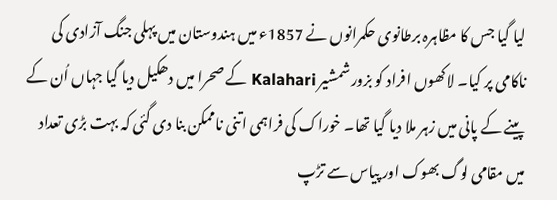لیا گیا جس کا مظاہرہ برطانوی حکمرانوں نے 1857ء میں ہندوستان میں پہلی جنگ آزادی کی ناکامی پر کیا۔ لاکھوں افراد کو بزور شمشیر Kalahari کے صحرا میں دھکیل دیا گیا جہاں اُن کے پینے کے پانی میں زہر ملا دیا گیا تھا۔ خوراک کی فراہمی اتنی ناممکن بنا دی گئی کہ بہت بڑی تعداد میں مقامی لوگ بھوک اور پیاس سے تڑپ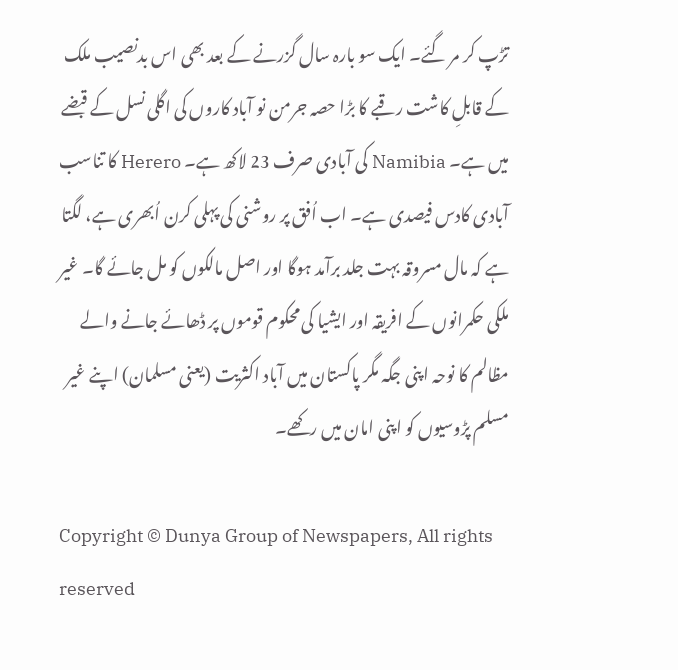تڑپ کر مر گئے۔ ایک سو بارہ سال گزرنے کے بعد بھی اس بدنصیب ملک کے قابلِ کاشت رقبے کا بڑا حصہ جرمن نو آباد کاروں کی اگلی نسل کے قبضے میں ہے۔ Namibia کی آبادی صرف 23 لاکھ ہے۔ Herero کا تناسب آبادی کادس فیصدی ہے۔ اب اُفق پر روشنی کی پہلی کرن اُبھری ہے، لگتا ہے کہ مال مسروقہ بہت جلد برآمد ہوگا اور اصل مالکوں کو مل جائے گا۔ غیر ملکی حکمرانوں کے افریقہ اور ایشیا کی محکوم قوموں پر ڈھائے جانے والے مظالم کا نوحہ اپنی جگہ مگر پاکستان میں آباد اکثریت (یعنی مسلمان) اپنے غیر مسلم پڑوسیوں کو اپنی امان میں رکھے۔

Copyright © Dunya Group of Newspapers, All rights reserved